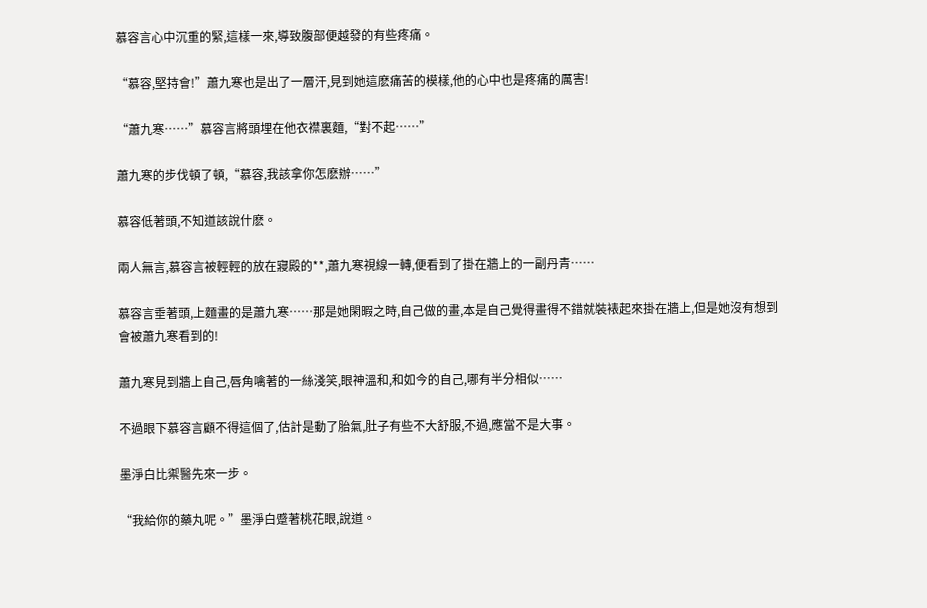慕容言心中沉重的緊,這樣一來,導致腹部便越發的有些疼痛。

“慕容,堅持會!”蕭九寒也是出了一層汗,見到她這麽痛苦的模樣,他的心中也是疼痛的厲害!

“蕭九寒……”慕容言將頭埋在他衣襟裏麵,“對不起……”

蕭九寒的步伐頓了頓,“慕容,我該拿你怎麽辦……”

慕容低著頭,不知道該說什麽。

兩人無言,慕容言被輕輕的放在寢殿的**,蕭九寒視線一轉,便看到了掛在牆上的一副丹青……

慕容言垂著頭,上麵畫的是蕭九寒……那是她閑暇之時,自己做的畫,本是自己覺得畫得不錯就裝裱起來掛在牆上,但是她沒有想到會被蕭九寒看到的!

蕭九寒見到牆上自己,唇角噙著的一絲淺笑,眼神溫和,和如今的自己,哪有半分相似……

不過眼下慕容言顧不得這個了,估計是動了胎氣,肚子有些不大舒服,不過,應當不是大事。

墨淨白比禦醫先來一步。

“我給你的藥丸呢。”墨淨白蹙著桃花眼,說道。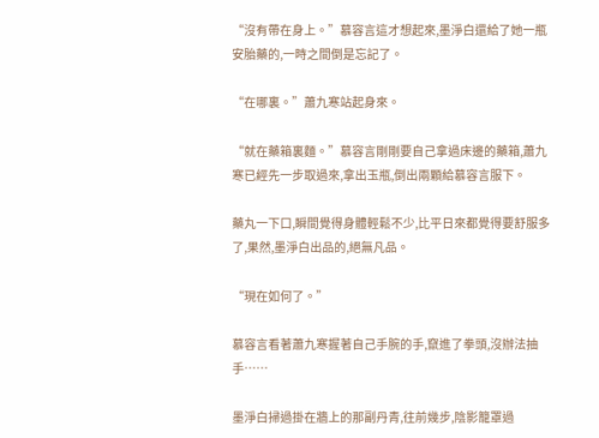“沒有帶在身上。”慕容言這才想起來,墨淨白還給了她一瓶安胎藥的,一時之間倒是忘記了。

“在哪裏。”蕭九寒站起身來。

“就在藥箱裏麵。”慕容言剛剛要自己拿過床邊的藥箱,蕭九寒已經先一步取過來,拿出玉瓶,倒出兩顆給慕容言服下。

藥丸一下口,瞬間覺得身體輕鬆不少,比平日來都覺得要舒服多了,果然,墨淨白出品的,絕無凡品。

“現在如何了。”

慕容言看著蕭九寒握著自己手腕的手,竄進了拳頭,沒辦法抽手……

墨淨白掃過掛在牆上的那副丹青,往前幾步,陰影籠罩過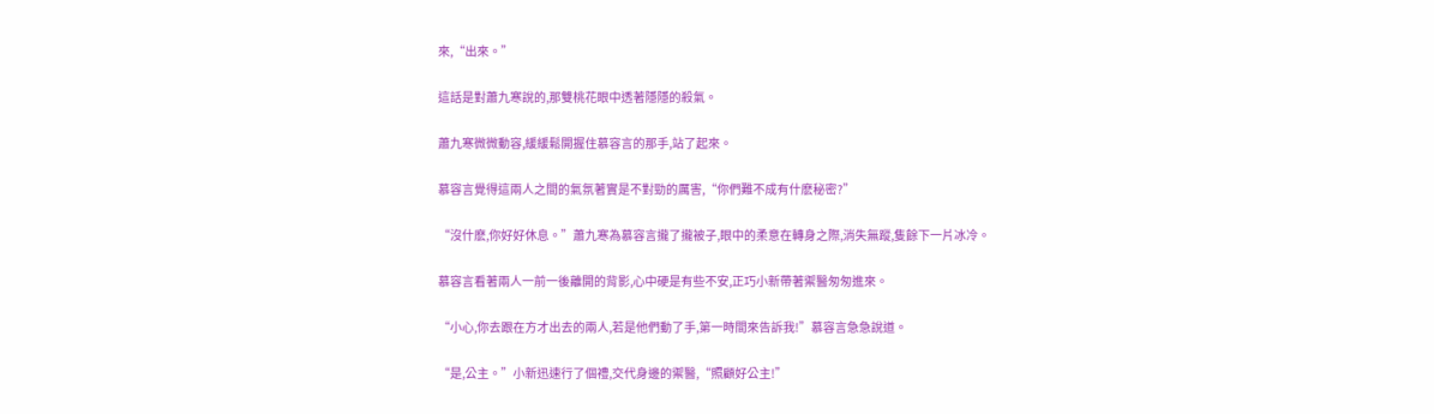來,“出來。”

這話是對蕭九寒說的,那雙桃花眼中透著隱隱的殺氣。

蕭九寒微微動容,緩緩鬆開握住慕容言的那手,站了起來。

慕容言覺得這兩人之間的氣氛著實是不對勁的厲害,“你們難不成有什麽秘密?”

“沒什麽,你好好休息。”蕭九寒為慕容言攏了攏被子,眼中的柔意在轉身之際,消失無蹤,隻餘下一片冰冷。

慕容言看著兩人一前一後離開的背影,心中硬是有些不安,正巧小新帶著禦醫匆匆進來。

“小心,你去跟在方才出去的兩人,若是他們動了手,第一時間來告訴我!”慕容言急急說道。

“是,公主。”小新迅速行了個禮,交代身邊的禦醫,“照顧好公主!”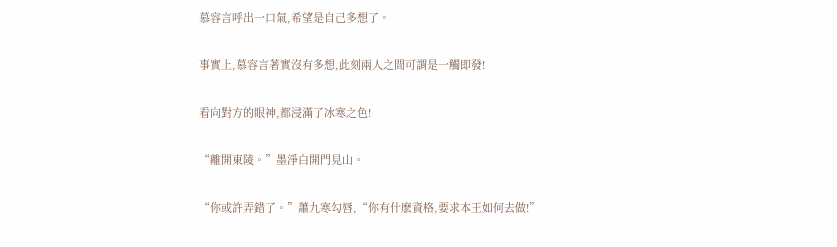慕容言呼出一口氣,希望是自己多想了。

事實上,慕容言著實沒有多想,此刻兩人之間可謂是一觸即發!

看向對方的眼神,都浸滿了冰寒之色!

“離開東陵。”墨淨白開門見山。

“你或許弄錯了。”蕭九寒勾唇,“你有什麽資格,要求本王如何去做!”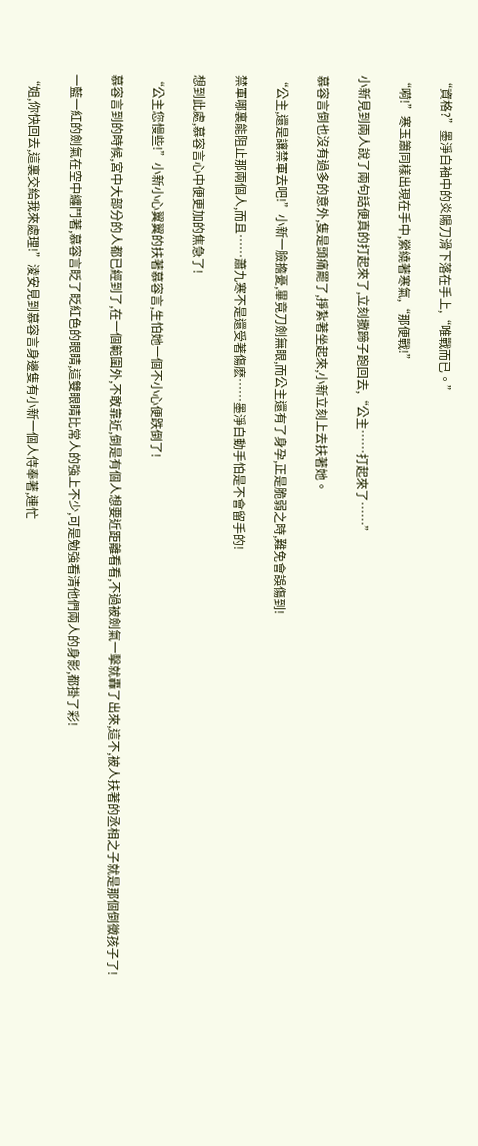“資格?”墨淨白袖中的炎陽刀滑下落在手上,“唯戰而已。”

“嗬!”寒玉簫同樣出現在手中,縈繞著寒氣,“那便戰!”

小新見到兩人說了兩句話便真的打起來了,立刻撒蹄子跑回去,“公主……打起來了……”

慕容言倒也沒有過多的意外,隻是頭痛罷了,掙紮著坐起來,小新立刻上去扶著她。

“公主,還是讓禁軍去吧!”小新一臉擔憂,畢竟刀劍無眼,而公主還有了身孕,正是脆弱之時,難免會誤傷到!

禁軍哪裏能阻止那兩個人,而且……蕭九寒不是還受著傷麽……墨淨白動手怕是不會留手的!

想到此處,慕容言心中便更加的焦急了!

“公主您慢些!”小新小心翼翼的扶著慕容言,生怕她一個不小心便跌倒了!

慕容言到的時候,宮中大部分的人都已經到了,在一個範圍外,不敢靠近,倒是有個人想要近距離看看,不過被劍氣一擊就轟了出來,這不,被人扶著的丞相之子就是那個倒黴孩子了!

一藍一紅的劍氣在空中纏鬥著,慕容言眨了眨紅色的眼睛,這雙眼睛比常人的強上不少,可是勉強看清他們兩人的身影,都掛了彩!

“姐,你快回去,這裏交給我來處理!”淩安見到慕容言身邊隻有小新一個人侍奉著,連忙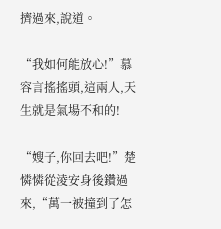擠過來,說道。

“我如何能放心!”慕容言搖搖頭,這兩人,天生就是氣場不和的!

“嫂子,你回去吧!”楚憐憐從淩安身後鑽過來,“萬一被撞到了怎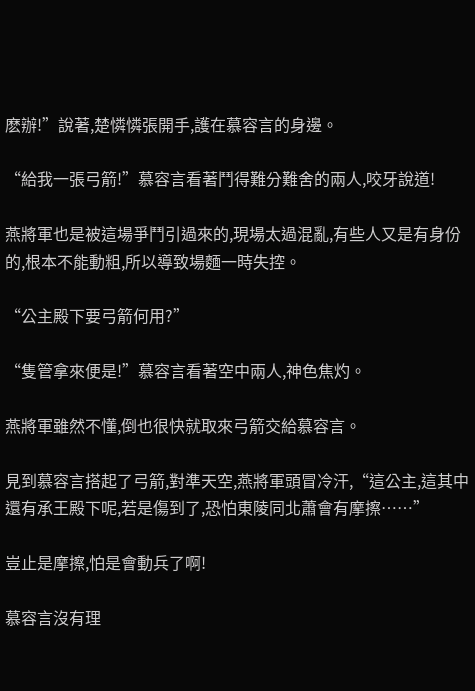麽辦!”說著,楚憐憐張開手,護在慕容言的身邊。

“給我一張弓箭!”慕容言看著鬥得難分難舍的兩人,咬牙說道!

燕將軍也是被這場爭鬥引過來的,現場太過混亂,有些人又是有身份的,根本不能動粗,所以導致場麵一時失控。

“公主殿下要弓箭何用?”

“隻管拿來便是!”慕容言看著空中兩人,神色焦灼。

燕將軍雖然不懂,倒也很快就取來弓箭交給慕容言。

見到慕容言搭起了弓箭,對準天空,燕將軍頭冒冷汗,“這公主,這其中還有承王殿下呢,若是傷到了,恐怕東陵同北蕭會有摩擦……”

豈止是摩擦,怕是會動兵了啊!

慕容言沒有理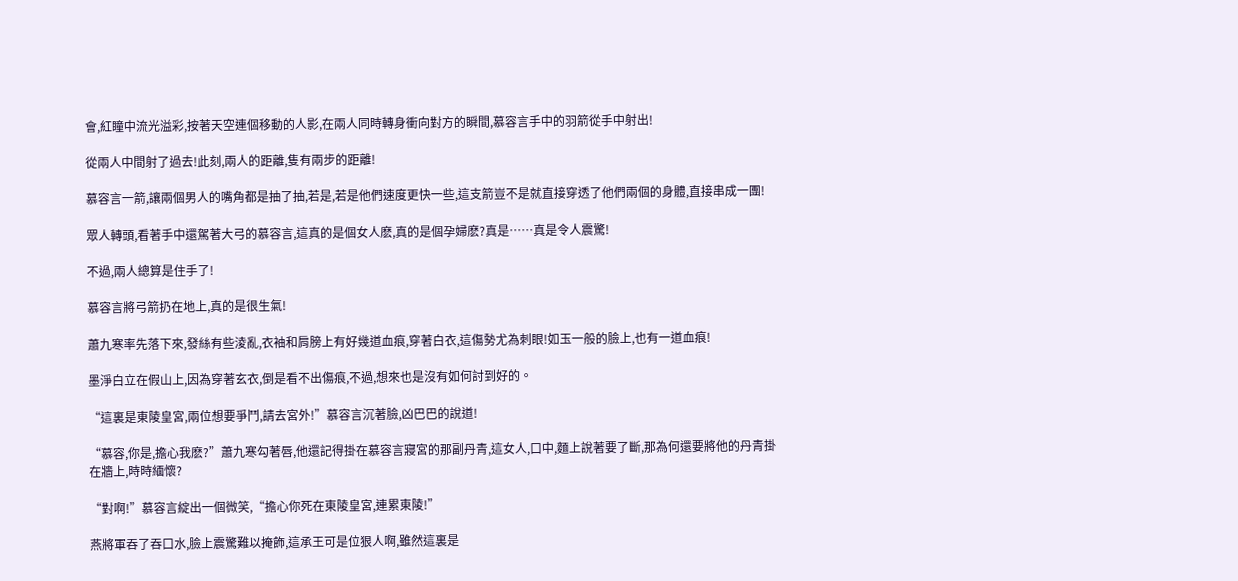會,紅瞳中流光溢彩,按著天空連個移動的人影,在兩人同時轉身衝向對方的瞬間,慕容言手中的羽箭從手中射出!

從兩人中間射了過去!此刻,兩人的距離,隻有兩步的距離!

慕容言一箭,讓兩個男人的嘴角都是抽了抽,若是,若是他們速度更快一些,這支箭豈不是就直接穿透了他們兩個的身體,直接串成一團!

眾人轉頭,看著手中還駕著大弓的慕容言,這真的是個女人麽,真的是個孕婦麽?真是……真是令人震驚!

不過,兩人總算是住手了!

慕容言將弓箭扔在地上,真的是很生氣!

蕭九寒率先落下來,發絲有些淩亂,衣袖和肩膀上有好幾道血痕,穿著白衣,這傷勢尤為刺眼!如玉一般的臉上,也有一道血痕!

墨淨白立在假山上,因為穿著玄衣,倒是看不出傷痕,不過,想來也是沒有如何討到好的。

“這裏是東陵皇宮,兩位想要爭鬥,請去宮外!”慕容言沉著臉,凶巴巴的說道!

“慕容,你是,擔心我麽?”蕭九寒勾著唇,他還記得掛在慕容言寢宮的那副丹青,這女人,口中,麵上說著要了斷,那為何還要將他的丹青掛在牆上,時時緬懷?

“對啊!”慕容言綻出一個微笑,“擔心你死在東陵皇宮,連累東陵!”

燕將軍吞了吞口水,臉上震驚難以掩飾,這承王可是位狠人啊,雖然這裏是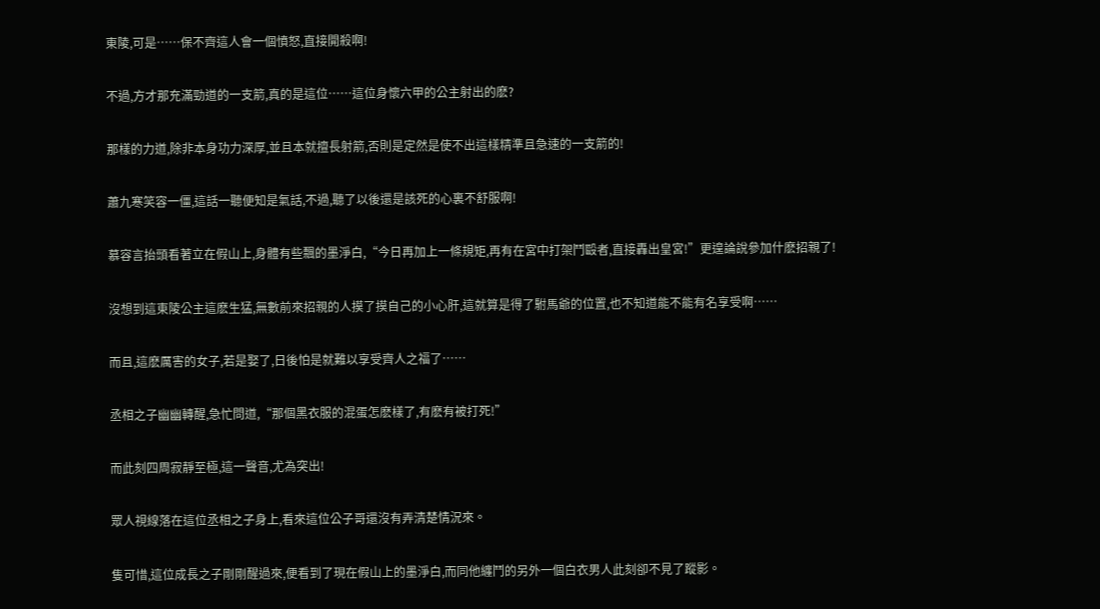東陵,可是……保不齊這人會一個憤怒,直接開殺啊!

不過,方才那充滿勁道的一支箭,真的是這位……這位身懷六甲的公主射出的麽?

那樣的力道,除非本身功力深厚,並且本就擅長射箭,否則是定然是使不出這樣精準且急速的一支箭的!

蕭九寒笑容一僵,這話一聽便知是氣話,不過,聽了以後還是該死的心裏不舒服啊!

慕容言抬頭看著立在假山上,身體有些飄的墨淨白,“今日再加上一條規矩,再有在宮中打架鬥毆者,直接轟出皇宮!”更遑論說參加什麽招親了!

沒想到這東陵公主這麽生猛,無數前來招親的人摸了摸自己的小心肝,這就算是得了駙馬爺的位置,也不知道能不能有名享受啊……

而且,這麽厲害的女子,若是娶了,日後怕是就難以享受齊人之福了……

丞相之子幽幽轉醒,急忙問道,“那個黑衣服的混蛋怎麽樣了,有麽有被打死!”

而此刻四周寂靜至極,這一聲音,尤為突出!

眾人視線落在這位丞相之子身上,看來這位公子哥還沒有弄清楚情況來。

隻可惜,這位成長之子剛剛醒過來,便看到了現在假山上的墨淨白,而同他纏鬥的另外一個白衣男人此刻卻不見了蹤影。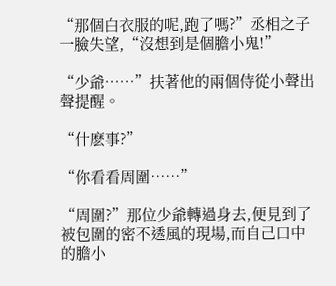“那個白衣服的呢,跑了嗎?”丞相之子一臉失望,“沒想到是個膽小鬼!”

“少爺……”扶著他的兩個侍從小聲出聲提醒。

“什麽事?”

“你看看周圍……”

“周圍?”那位少爺轉過身去,便見到了被包圍的密不透風的現場,而自己口中的膽小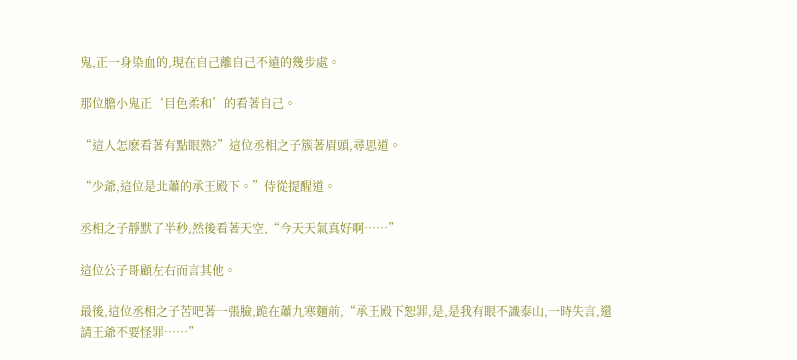鬼,正一身染血的,現在自己離自己不遠的幾步處。

那位膽小鬼正‘目色柔和’的看著自己。

“這人怎麽看著有點眼熟?”這位丞相之子簇著眉頭,尋思道。

“少爺,這位是北蕭的承王殿下。”侍從提醒道。

丞相之子靜默了半秒,然後看著天空,“今天天氣真好啊……”

這位公子哥顧左右而言其他。

最後,這位丞相之子苦吧著一張臉,跪在蕭九寒麵前,“承王殿下恕罪,是,是我有眼不識泰山,一時失言,還請王爺不要怪罪……”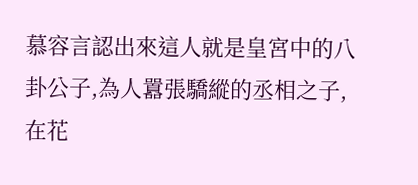慕容言認出來這人就是皇宮中的八卦公子,為人囂張驕縱的丞相之子,在花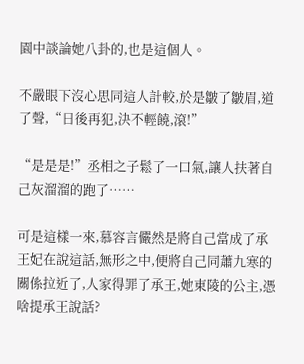園中談論她八卦的,也是這個人。

不嚴眼下沒心思同這人計較,於是皺了皺眉,道了聲,“日後再犯,決不輕饒,滾!”

“是是是!”丞相之子鬆了一口氣,讓人扶著自己灰溜溜的跑了……

可是這樣一來,慕容言儼然是將自己當成了承王妃在說這話,無形之中,便將自己同蕭九寒的關係拉近了,人家得罪了承王,她東陵的公主,憑啥提承王說話?